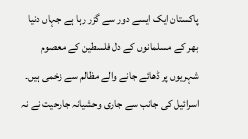پاکستان ایک ایسے دور سے گزر رہا ہے جہاں دنیا بھر کے مسلمانوں کے دل فلسطین کے معصوم شہریوں پر ڈھائے جانے والے مظالم سے زخمی ہیں۔ اسرائیل کی جانب سے جاری وحشیانہ جارحیت نے نہ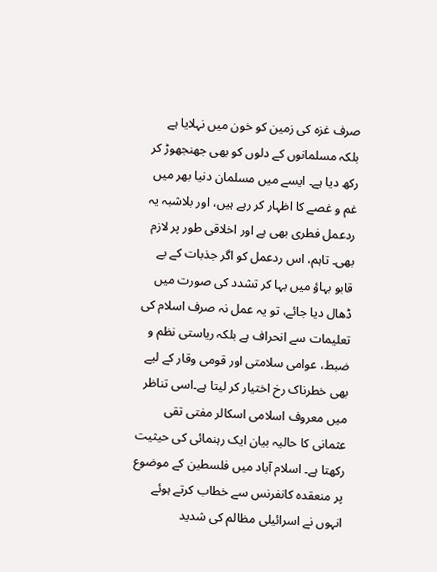صرف غزہ کی زمین کو خون میں نہلایا ہے بلکہ مسلمانوں کے دلوں کو بھی جھنجھوڑ کر رکھ دیا ہے۔ ایسے میں مسلمان دنیا بھر میں غم و غصے کا اظہار کر رہے ہیں، اور بلاشبہ یہ ردعمل فطری بھی ہے اور اخلاقی طور پر لازم بھی۔ تاہم، اس ردعمل کو اگر جذبات کے بے قابو بہاؤ میں بہا کر تشدد کی صورت میں ڈھال دیا جائے، تو یہ عمل نہ صرف اسلام کی تعلیمات سے انحراف ہے بلکہ ریاستی نظم و ضبط، عوامی سلامتی اور قومی وقار کے لیے بھی خطرناک رخ اختیار کر لیتا ہے۔اسی تناظر میں معروف اسلامی اسکالر مفتی تقی عثمانی کا حالیہ بیان ایک رہنمائی کی حیثیت رکھتا ہے۔ اسلام آباد میں فلسطین کے موضوع پر منعقدہ کانفرنس سے خطاب کرتے ہوئے انہوں نے اسرائیلی مظالم کی شدید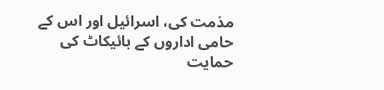مذمت کی، اسرائیل اور اس کے حامی اداروں کے بائیکاٹ کی حمایت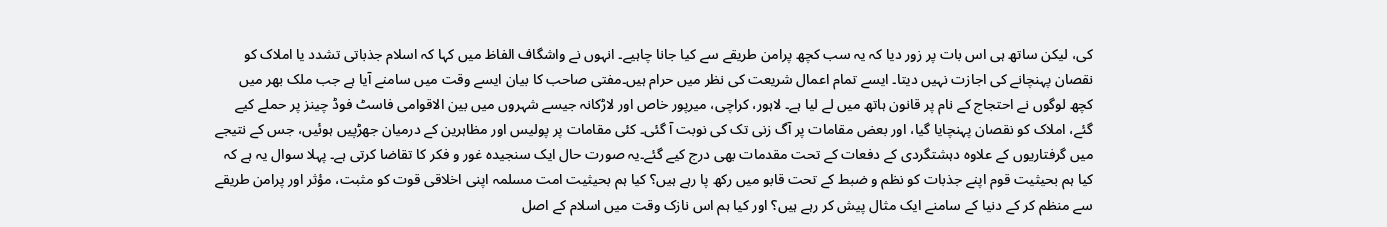کی، لیکن ساتھ ہی اس بات پر زور دیا کہ یہ سب کچھ پرامن طریقے سے کیا جانا چاہیے۔ انہوں نے واشگاف الفاظ میں کہا کہ اسلام جذباتی تشدد یا املاک کو نقصان پہنچانے کی اجازت نہیں دیتا۔ ایسے تمام اعمال شریعت کی نظر میں حرام ہیں۔مفتی صاحب کا بیان ایسے وقت میں سامنے آیا ہے جب ملک بھر میں کچھ لوگوں نے احتجاج کے نام پر قانون ہاتھ میں لے لیا ہے۔ لاہور، کراچی، میرپور خاص اور لاڑکانہ جیسے شہروں میں بین الاقوامی فاسٹ فوڈ چینز پر حملے کیے گئے، املاک کو نقصان پہنچایا گیا، اور بعض مقامات پر آگ زنی تک کی نوبت آ گئی۔ کئی مقامات پر پولیس اور مظاہرین کے درمیان جھڑپیں ہوئیں، جس کے نتیجے میں گرفتاریوں کے علاوہ دہشتگردی کے دفعات کے تحت مقدمات بھی درج کیے گئے۔یہ صورت حال ایک سنجیدہ غور و فکر کا تقاضا کرتی ہے۔ پہلا سوال یہ ہے کہ کیا ہم بحیثیت قوم اپنے جذبات کو نظم و ضبط کے تحت قابو میں رکھ پا رہے ہیں؟ کیا ہم بحیثیت امت مسلمہ اپنی اخلاقی قوت کو مثبت، مؤثر اور پرامن طریقے سے منظم کر کے دنیا کے سامنے ایک مثال پیش کر رہے ہیں؟ اور کیا ہم اس نازک وقت میں اسلام کے اصل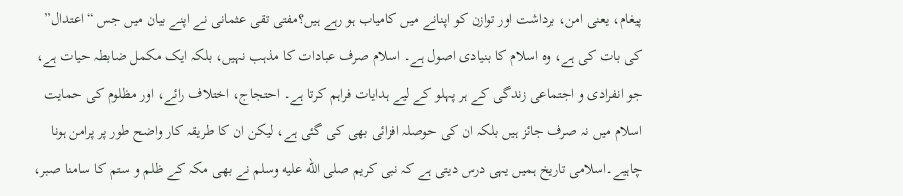پیغام، یعنی امن، برداشت اور توازن کو اپنانے میں کامیاب ہو رہے ہیں؟مفتی تقی عثمانی نے اپنے بیان میں جس “اعتدال” کی بات کی ہے، وہ اسلام کا بنیادی اصول ہے۔ اسلام صرف عبادات کا مذہب نہیں، بلکہ ایک مکمل ضابطہ حیات ہے، جو انفرادی و اجتماعی زندگی کے ہر پہلو کے لیے ہدایات فراہم کرتا ہے۔ احتجاج، اختلاف رائے، اور مظلوم کی حمایت اسلام میں نہ صرف جائز ہیں بلکہ ان کی حوصلہ افزائی بھی کی گئی ہے، لیکن ان کا طریقہ کار واضح طور پر پرامن ہونا چاہیے۔اسلامی تاریخ ہمیں یہی درس دیتی ہے کہ نبی کریم صلى الله عليه وسلم نے بھی مکہ کے ظلم و ستم کا سامنا صبر،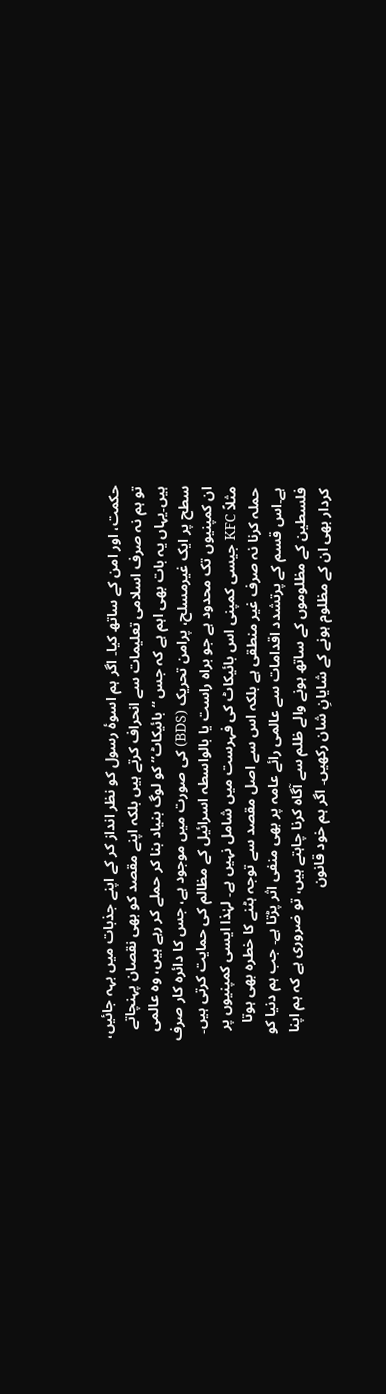حکمت، اور امن کے ساتھ کیا۔ اگر ہم اسوۂ رسول کو نظر انداز کر کے اپنے جذبات میں بہہ جائیں، تو ہم نہ صرف اسلامی تعلیمات سے انحراف کرتے ہیں بلکہ اپنے مقصد کو بھی نقصان پہنچاتے ہیں۔یہاں یہ بات بھی اہم ہے کہ جس “بائیکاٹ” کو لوگ بنیاد بنا کر حملے کر رہے ہیں، وہ عالمی سطح پر ایک غیرمسلح، پرامن تحریک (BDS) کی صورت میں موجود ہے، جس کا دائرہ کار صرف ان کمپنیوں تک محدود ہے جو براہ راست یا بالواسطہ اسرائیل کے مظالم کی حمایت کرتی ہیں۔ مثلاً KFC جیسی کمپنی اس بائیکاٹ کی فہرست میں شامل نہیں ہے۔ لہٰذا ایسی کمپنیوں پر حملہ کرنا نہ صرف غیر منطقی ہے بلکہ اس سے اصل مقصد سے توجہ ہٹنے کا خطرہ بھی ہوتا ہے۔اس قسم کے پرتشدد اقدامات سے عالمی رائے عامہ پر بھی منفی اثر پڑتا ہے۔ جب ہم دنیا کو فلسطین کے مظلوموں کے ساتھ ہونے والے ظلم سے آگاہ کرنا چاہتے ہیں، تو ضروری ہے کہ ہم اپنا کردار بھی ان کے مظلوم ہونے کے شایانِ شان رکھیں۔ اگر ہم خود قانون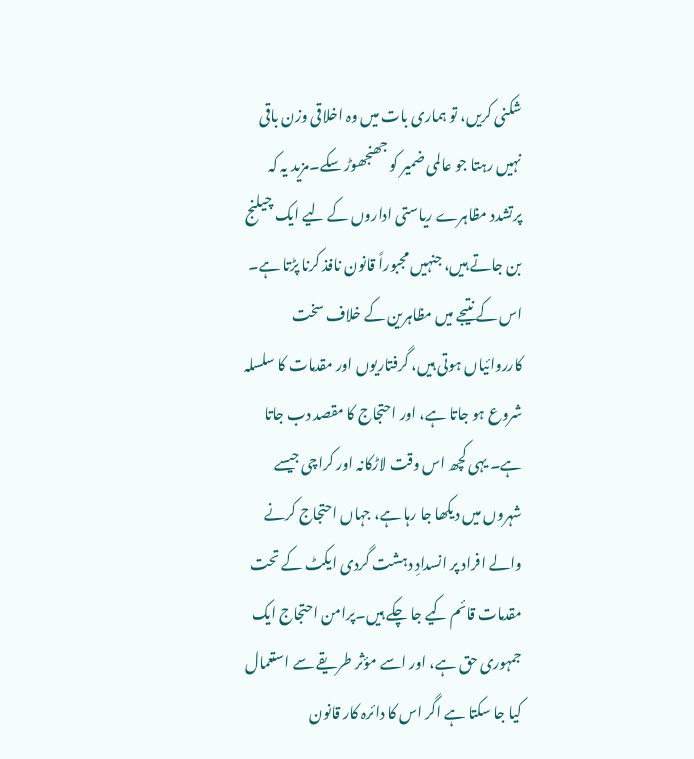شکنی کریں، تو ہماری بات میں وہ اخلاقی وزن باقی نہیں رہتا جو عالمی ضمیر کو جھنجھوڑ سکے۔مزید یہ کہ پرتشدد مظاہرے ریاستی اداروں کے لیے ایک چیلنج بن جاتے ہیں، جنہیں مجبوراً قانون نافذ کرنا پڑتا ہے۔ اس کے نتیجے میں مظاہرین کے خلاف سخت کارروائیاں ہوتی ہیں، گرفتاریوں اور مقدمات کا سلسلہ شروع ہو جاتا ہے، اور احتجاج کا مقصد دب جاتا ہے۔ یہی کچھ اس وقت لاڑکانہ اور کراچی جیسے شہروں میں دیکھا جا رہا ہے، جہاں احتجاج کرنے والے افراد پر انسدادِ دہشت گردی ایکٹ کے تحت مقدمات قائم کیے جا چکے ہیں۔پرامن احتجاج ایک جمہوری حق ہے، اور اسے مؤثر طریقے سے استعمال کیا جا سکتا ہے اگر اس کا دائرہ کار قانون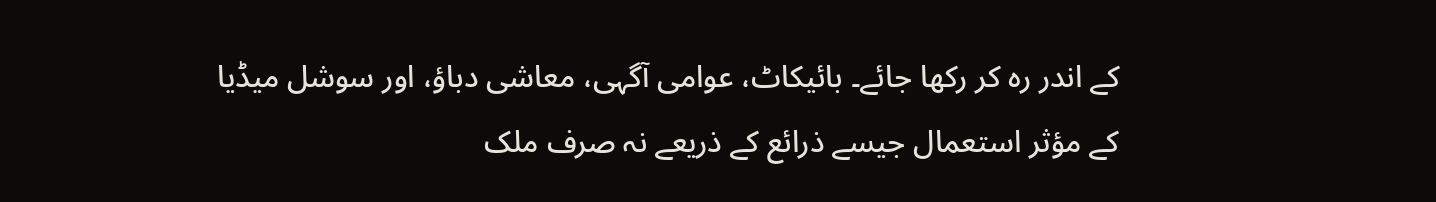کے اندر رہ کر رکھا جائے۔ بائیکاٹ، عوامی آگہی، معاشی دباؤ، اور سوشل میڈیا کے مؤثر استعمال جیسے ذرائع کے ذریعے نہ صرف ملک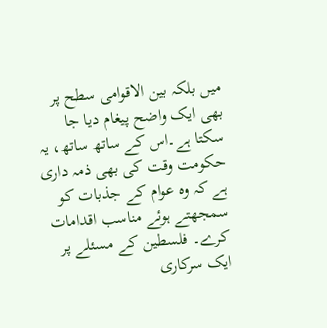میں بلکہ بین الاقوامی سطح پر بھی ایک واضح پیغام دیا جا سکتا ہے۔اس کے ساتھ ساتھ، یہ حکومت وقت کی بھی ذمہ داری ہے کہ وہ عوام کے جذبات کو سمجھتے ہوئے مناسب اقدامات کرے۔ فلسطین کے مسئلے پر ایک سرکاری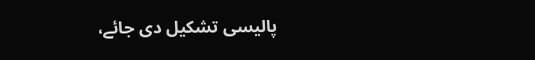پالیسی تشکیل دی جائے،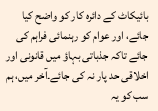بائیکاٹ کے دائرہ کار کو واضح کیا جائے، اور عوام کو رہنمائی فراہم کی جائے تاکہ جذباتی بہاؤ میں قانونی اور اخلاقی حد پار نہ کی جائے۔آخر میں، ہم سب کو یہ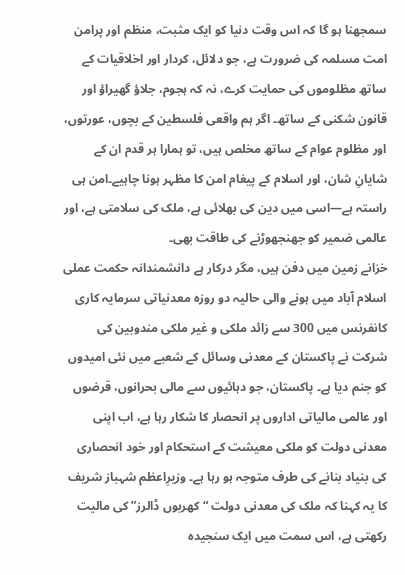سمجھنا ہو گا کہ اس وقت دنیا کو ایک مثبت، منظم اور پرامن امت مسلمہ کی ضرورت ہے، جو دلائل، کردار اور اخلاقیات کے ساتھ مظلوموں کی حمایت کرے، نہ کہ ہجوم، جلاؤ گھیراؤ اور قانون شکنی کے ساتھ۔ اگر ہم واقعی فلسطین کے بچوں، عورتوں، اور مظلوم عوام کے ساتھ مخلص ہیں، تو ہمارا ہر قدم ان کے شایانِ شان، اور اسلام کے پیغام امن کا مظہر ہونا چاہیے۔امن ہی راستہ ہے—اسی میں دین کی بھلائی ہے، ملک کی سلامتی ہے، اور عالمی ضمیر کو جھنجھوڑنے کی طاقت بھی۔
خزانے زمین میں دفن ہیں، مگر درکار ہے دانشمندانہ حکمت عملی
اسلام آباد میں ہونے والی حالیہ دو روزہ معدنیاتی سرمایہ کاری کانفرنس میں 300 سے زائد ملکی و غیر ملکی مندوبین کی شرکت نے پاکستان کے معدنی وسائل کے شعبے میں نئی امیدوں کو جنم دیا ہے۔ پاکستان، جو دہائیوں سے مالی بحرانوں، قرضوں اور عالمی مالیاتی اداروں پر انحصار کا شکار رہا ہے، اب اپنی معدنی دولت کو ملکی معیشت کے استحکام اور خود انحصاری کی بنیاد بنانے کی طرف متوجہ ہو رہا ہے۔ وزیرِاعظم شہباز شریف کا یہ کہنا کہ ملک کی معدنی دولت “کھربوں ڈالرز” کی مالیت رکھتی ہے، اس سمت میں ایک سنجیدہ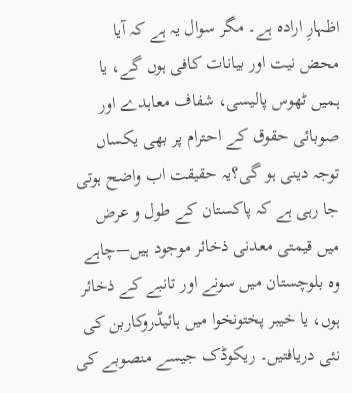اظہارِ ارادہ ہے۔ مگر سوال یہ ہے کہ آیا محض نیت اور بیانات کافی ہوں گے، یا ہمیں ٹھوس پالیسی، شفاف معاہدے اور صوبائی حقوق کے احترام پر بھی یکساں توجہ دینی ہو گی؟یہ حقیقت اب واضح ہوتی جا رہی ہے کہ پاکستان کے طول و عرض میں قیمتی معدنی ذخائر موجود ہیں—چاہے وہ بلوچستان میں سونے اور تانبے کے ذخائر ہوں، یا خیبر پختونخوا میں ہائیڈروکاربن کی نئی دریافتیں۔ ریکوڈک جیسے منصوبے کی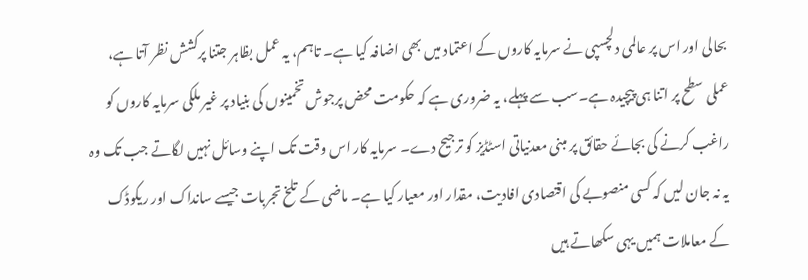بحالی اور اس پر عالمی دلچسپی نے سرمایہ کاروں کے اعتماد میں بھی اضافہ کیا ہے۔ تاہم، یہ عمل بظاہر جتنا پرکشش نظر آتا ہے، عملی سطح پر اتنا ہی پیچیدہ ہے۔سب سے پہلے، یہ ضروری ہے کہ حکومت محض پرجوش تخمینوں کی بنیاد پر غیر ملکی سرمایہ کاروں کو راغب کرنے کی بجائے حقائق پر مبنی معدنیاتی اسٹڈیز کو ترجیح دے۔ سرمایہ کار اس وقت تک اپنے وسائل نہیں لگاتے جب تک وہ یہ نہ جان لیں کہ کسی منصوبے کی اقتصادی افادیت، مقدار اور معیار کیا ہے۔ ماضی کے تلخ تجربات جیسے سانداک اور ریکوڈک کے معاملات ہمیں یہی سکھاتے ہیں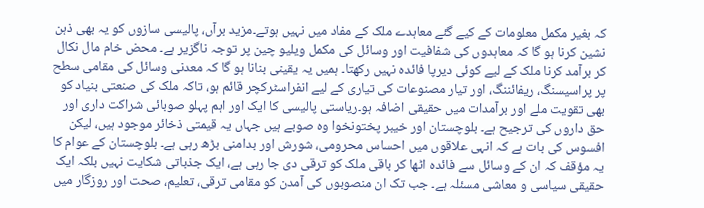کہ بغیر مکمل معلومات کے کیے گئے معاہدے ملک کے مفاد میں نہیں ہوتے۔مزید برآں، پالیسی سازوں کو یہ بھی ذہن نشین کرنا ہو گا کہ معاہدوں کی شفافیت اور وسائل کی مکمل ویلیو چین پر توجہ ناگزیر ہے۔ محض خام مال نکال کر برآمد کرنا ملک کے لیے کوئی دیرپا فائدہ نہیں رکھتا۔ ہمیں یہ یقینی بنانا ہو گا کہ معدنی وسائل کی مقامی سطح پر پراسیسنگ، ریفائننگ، اور تیار مصنوعات کی تیاری کے لیے انفراسٹرکچر قائم ہو، تاکہ ملک کی صنعتی بنیاد کو بھی تقویت ملے اور برآمدات میں حقیقی اضافہ ہو۔ریاستی پالیسی کا ایک اور اہم پہلو صوبائی شراکت داری اور حق داروں کی ترجیح ہے۔ بلوچستان اور خیبر پختونخوا وہ صوبے ہیں جہاں یہ قیمتی ذخائر موجود ہیں، لیکن افسوس کی بات ہے کہ انہی علاقوں میں احساس محرومی، شورش اور بدامنی بڑھ رہی ہے۔ بلوچستان کے عوام کا یہ مؤقف کہ ان کے وسائل سے فائدہ اٹھا کر باقی ملک کو ترقی دی جا رہی ہے، ایک جذباتی شکایت نہیں بلکہ ایک حقیقی سیاسی و معاشی مسئلہ ہے۔ جب تک ان منصوبوں کی آمدن کو مقامی ترقی، تعلیم، صحت اور روزگار میں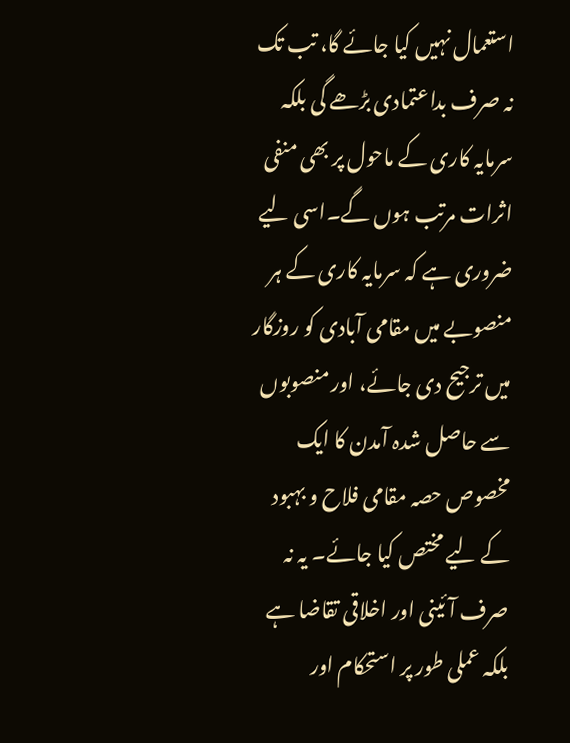استعمال نہیں کیا جائے گا، تب تک نہ صرف بداعتمادی بڑھے گی بلکہ سرمایہ کاری کے ماحول پر بھی منفی اثرات مرتب ہوں گے۔اسی لیے ضروری ہے کہ سرمایہ کاری کے ہر منصوبے میں مقامی آبادی کو روزگار میں ترجیح دی جائے، اور منصوبوں سے حاصل شدہ آمدن کا ایک مخصوص حصہ مقامی فلاح و بہبود کے لیے مختص کیا جائے۔ یہ نہ صرف آئینی اور اخلاقی تقاضا ہے بلکہ عملی طور پر استحکام اور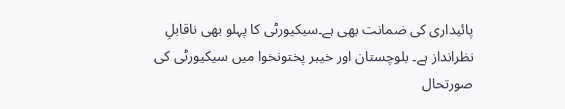پائیداری کی ضمانت بھی ہے۔سیکیورٹی کا پہلو بھی ناقابلِ نظرانداز ہے۔ بلوچستان اور خیبر پختونخوا میں سیکیورٹی کی صورتحال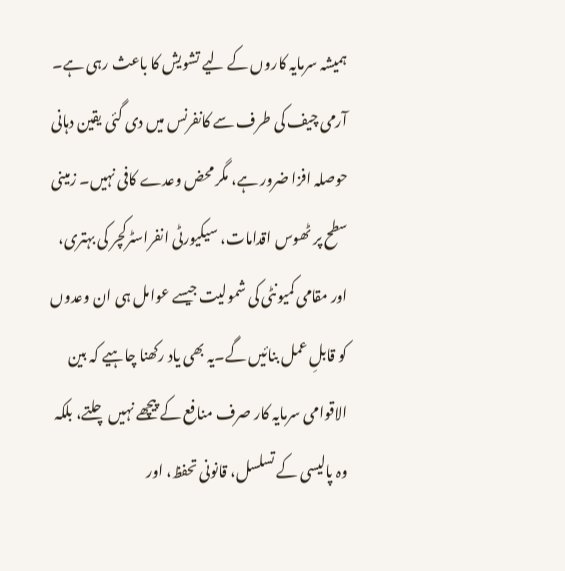ہمیشہ سرمایہ کاروں کے لیے تشویش کا باعث رہی ہے۔ آرمی چیف کی طرف سے کانفرنس میں دی گئی یقین دہانی حوصلہ افزا ضرور ہے، مگر محض وعدے کافی نہیں۔ زمینی سطح پر ٹھوس اقدامات، سیکیورٹی انفراسٹرکچر کی بہتری، اور مقامی کمیونٹی کی شمولیت جیسے عوامل ہی ان وعدوں کو قابلِ عمل بنائیں گے۔یہ بھی یاد رکھنا چاہیے کہ بین الاقوامی سرمایہ کار صرف منافع کے پیچھے نہیں چلتے، بلکہ وہ پالیسی کے تسلسل، قانونی تحفظ، اور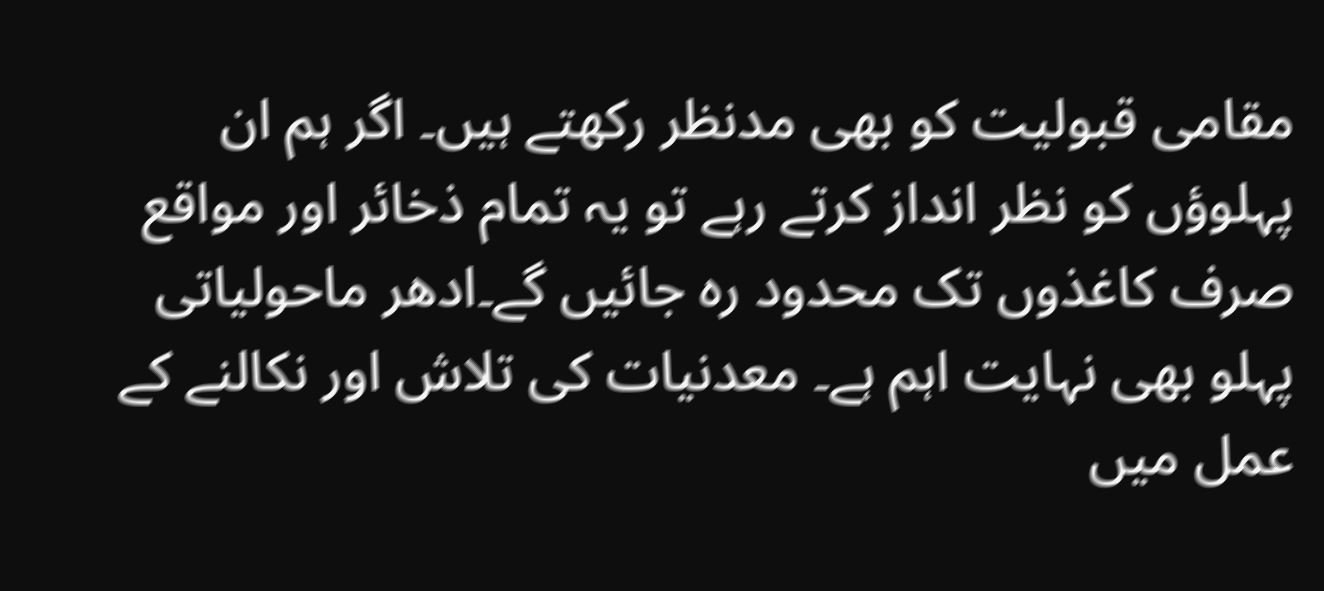مقامی قبولیت کو بھی مدنظر رکھتے ہیں۔ اگر ہم ان پہلوؤں کو نظر انداز کرتے رہے تو یہ تمام ذخائر اور مواقع صرف کاغذوں تک محدود رہ جائیں گے۔ادھر ماحولیاتی پہلو بھی نہایت اہم ہے۔ معدنیات کی تلاش اور نکالنے کے عمل میں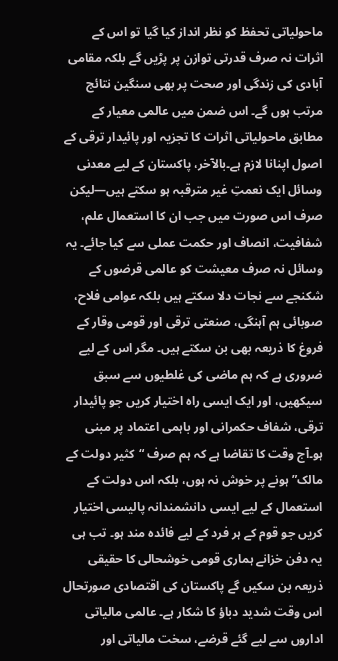ماحولیاتی تحفظ کو نظر انداز کیا گیا تو اس کے اثرات نہ صرف قدرتی توازن پر پڑیں گے بلکہ مقامی آبادی کی زندگی اور صحت پر بھی سنگین نتائج مرتب ہوں گے۔ اس ضمن میں عالمی معیار کے مطابق ماحولیاتی اثرات کا تجزیہ اور پائیدار ترقی کے اصول اپنانا لازم ہے۔بالآخر، پاکستان کے لیے معدنی وسائل ایک نعمتِ غیر مترقبہ ہو سکتے ہیں—لیکن صرف اس صورت میں جب ان کا استعمال علم، شفافیت، انصاف اور حکمت عملی سے کیا جائے۔ یہ وسائل نہ صرف معیشت کو عالمی قرضوں کے شکنجے سے نجات دلا سکتے ہیں بلکہ عوامی فلاح، صوبائی ہم آہنگی، صنعتی ترقی اور قومی وقار کے فروغ کا ذریعہ بھی بن سکتے ہیں۔ مگر اس کے لیے ضروری ہے کہ ہم ماضی کی غلطیوں سے سبق سیکھیں، اور ایک ایسی راہ اختیار کریں جو پائیدار ترقی، شفاف حکمرانی اور باہمی اعتماد پر مبنی ہو۔آج وقت کا تقاضا ہے کہ ہم صرف “کثیر دولت کے مالک” ہونے پر خوش نہ ہوں، بلکہ اس دولت کے استعمال کے لیے ایسی دانشمندانہ پالیسی اختیار کریں جو قوم کے ہر فرد کے لیے فائدہ مند ہو۔ تب ہی یہ دفن خزانے ہماری قومی خوشحالی کا حقیقی ذریعہ بن سکیں گے پاکستان کی اقتصادی صورتحال اس وقت شدید دباؤ کا شکار ہے۔ عالمی مالیاتی اداروں سے لیے گئے قرضے، سخت مالیاتی اور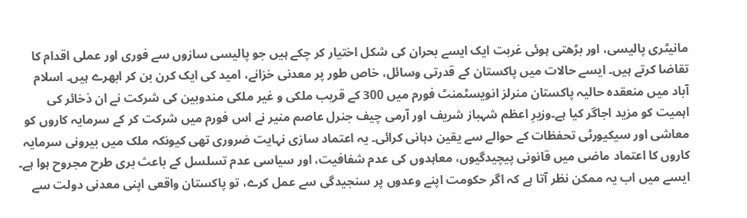مانیٹری پالیسی، اور بڑھتی ہوئی غربت ایک ایسے بحران کی شکل اختیار کر چکے ہیں جو پالیسی سازوں سے فوری اور عملی اقدام کا تقاضا کرتے ہیں۔ ایسے حالات میں پاکستان کے قدرتی وسائل، خاص طور پر معدنی خزانے، امید کی ایک کرن بن کر ابھرے ہیں۔ اسلام آباد میں منعقدہ حالیہ پاکستان منرلز انویسٹمنٹ فورم میں 300 کے قریب ملکی و غیر ملکی مندوبین کی شرکت نے ان ذخائر کی اہمیت کو مزید اجاگر کیا ہے۔وزیرِ اعظم شہباز شریف اور آرمی چیف جنرل عاصم منیر نے اس فورم میں شرکت کر کے سرمایہ کاروں کو معاشی اور سیکیورٹی تحفظات کے حوالے سے یقین دہانی کرائی۔ یہ اعتماد سازی نہایت ضروری تھی کیونکہ ملک میں بیرونی سرمایہ کاروں کا اعتماد ماضی میں قانونی پیچیدگیوں، معاہدوں کی عدم شفافیت، اور سیاسی عدم تسلسل کے باعث بری طرح مجروح ہوا ہے۔ ایسے میں اب یہ ممکن نظر آتا ہے کہ اگر حکومت اپنے وعدوں پر سنجیدگی سے عمل کرے، تو پاکستان واقعی اپنی معدنی دولت سے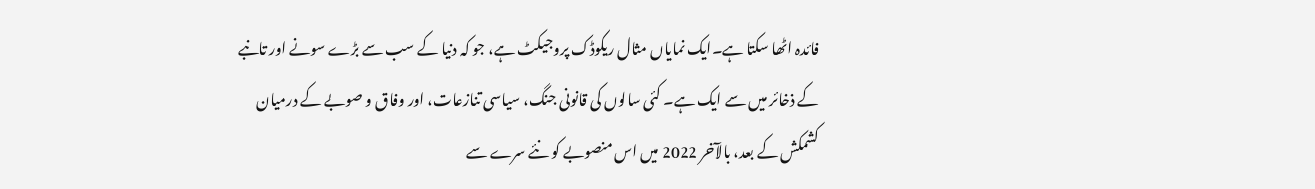فائدہ اٹھا سکتا ہے۔ایک نمایاں مثال ریکوڈک پروجیکٹ ہے، جو کہ دنیا کے سب سے بڑے سونے اور تانبے کے ذخائر میں سے ایک ہے۔ کئی سالوں کی قانونی جنگ، سیاسی تنازعات، اور وفاق و صوبے کے درمیان کشمکش کے بعد، بالآخر 2022 میں اس منصوبے کو نئے سرے سے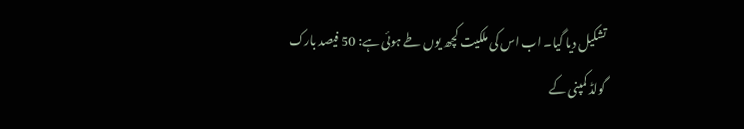تشکیل دیا گیا۔ اب اس کی ملکیت کچھ یوں طے ہوئی ہے: 50 فیصد بارک گولڈ کمپنی کے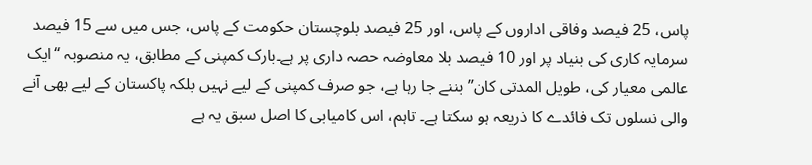پاس، 25 فیصد وفاقی اداروں کے پاس، اور 25 فیصد بلوچستان حکومت کے پاس، جس میں سے 15 فیصد سرمایہ کاری کی بنیاد پر اور 10 فیصد بلا معاوضہ حصہ داری پر ہے۔بارک کمپنی کے مطابق، یہ منصوبہ “ایک عالمی معیار کی، طویل المدتی کان” بننے جا رہا ہے، جو صرف کمپنی کے لیے نہیں بلکہ پاکستان کے لیے بھی آنے والی نسلوں تک فائدے کا ذریعہ ہو سکتا ہے۔ تاہم، اس کامیابی کا اصل سبق یہ ہے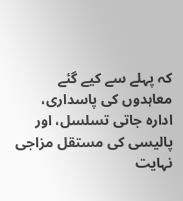کہ پہلے سے کیے گئے معاہدوں کی پاسداری، ادارہ جاتی تسلسل، اور پالیسی کی مستقل مزاجی نہایت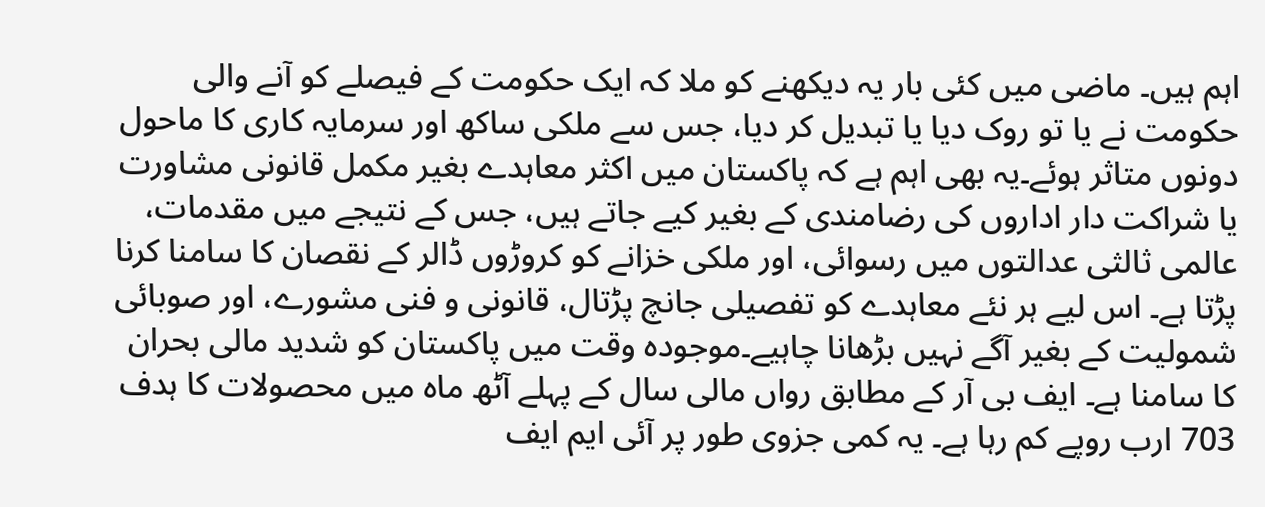اہم ہیں۔ ماضی میں کئی بار یہ دیکھنے کو ملا کہ ایک حکومت کے فیصلے کو آنے والی حکومت نے یا تو روک دیا یا تبدیل کر دیا، جس سے ملکی ساکھ اور سرمایہ کاری کا ماحول دونوں متاثر ہوئے۔یہ بھی اہم ہے کہ پاکستان میں اکثر معاہدے بغیر مکمل قانونی مشاورت یا شراکت دار اداروں کی رضامندی کے بغیر کیے جاتے ہیں، جس کے نتیجے میں مقدمات، عالمی ثالثی عدالتوں میں رسوائی، اور ملکی خزانے کو کروڑوں ڈالر کے نقصان کا سامنا کرنا پڑتا ہے۔ اس لیے ہر نئے معاہدے کو تفصیلی جانچ پڑتال، قانونی و فنی مشورے، اور صوبائی شمولیت کے بغیر آگے نہیں بڑھانا چاہیے۔موجودہ وقت میں پاکستان کو شدید مالی بحران کا سامنا ہے۔ ایف بی آر کے مطابق رواں مالی سال کے پہلے آٹھ ماہ میں محصولات کا ہدف 703 ارب روپے کم رہا ہے۔ یہ کمی جزوی طور پر آئی ایم ایف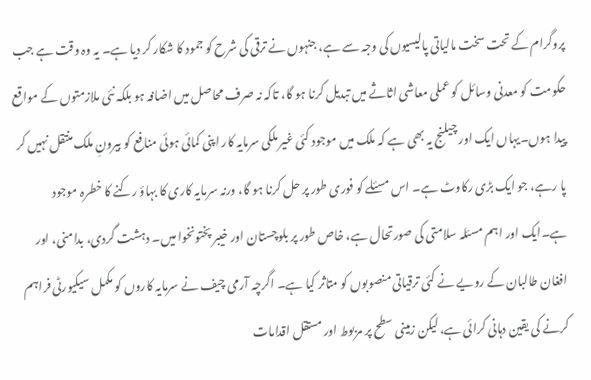پروگرام کے تحت سخت مالیاتی پالیسیوں کی وجہ سے ہے، جنہوں نے ترقی کی شرح کو جمود کا شکار کر دیا ہے۔ یہ وہ وقت ہے جب حکومت کو معدنی وسائل کو عملی معاشی اثاثے میں تبدیل کرنا ہو گا، تاکہ نہ صرف محاصل میں اضافہ ہو بلکہ نئی ملازمتوں کے مواقع پیدا ہوں۔یہاں ایک اور چیلنج یہ بھی ہے کہ ملک میں موجود کئی غیر ملکی سرمایہ کار اپنی کمائی ہوئی منافع کو بیرونِ ملک منتقل نہیں کر پا رہے، جو ایک بڑی رکاوٹ ہے۔ اس مسئلے کو فوری طور پر حل کرنا ہو گا، ورنہ سرمایہ کاری کا بہاؤ رکنے کا خطرہ موجود ہے۔ایک اور اہم مسئلہ سلامتی کی صورتحال ہے، خاص طور پر بلوچستان اور خیبر پختونخوا میں۔ دہشت گردی، بدامنی، اور افغان طالبان کے رویے نے کئی ترقیاتی منصوبوں کو متاثر کیا ہے۔ اگرچہ آرمی چیف نے سرمایہ کاروں کو مکمل سیکیورٹی فراہم کرنے کی یقین دہانی کرائی ہے، لیکن زمینی سطح پر مربوط اور مستقل اقدامات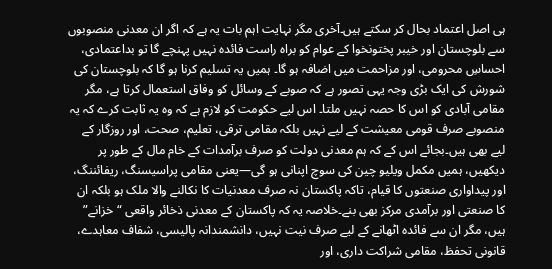ہی اصل اعتماد بحال کر سکتے ہیں۔آخری مگر نہایت اہم بات یہ ہے کہ اگر ان معدنی منصوبوں سے بلوچستان اور خیبر پختونخوا کے عوام کو براہ راست فائدہ نہیں پہنچے گا تو بداعتمادی، احساسِ محرومی، اور مزاحمت میں اضافہ ہو گا۔ ہمیں یہ تسلیم کرنا ہو گا کہ بلوچستان کی شورش کی ایک بڑی وجہ یہی تصور ہے کہ صوبے کے وسائل کو وفاق استعمال کرتا ہے، مگر مقامی آبادی کو اس کا حصہ نہیں ملتا۔ اس لیے حکومت کو لازم ہے کہ وہ یہ ثابت کرے کہ یہ منصوبے صرف قومی معیشت کے لیے نہیں بلکہ مقامی ترقی، تعلیم، صحت، اور روزگار کے لیے بھی ہیں۔بجائے اس کے کہ ہم معدنی دولت کو صرف برآمدات کے خام مال کے طور پر دیکھیں، ہمیں مکمل ویلیو چین کی سوچ اپنانی ہو گی—یعنی مقامی پراسیسنگ، ریفائننگ، اور پیداواری صنعتوں کا قیام، تاکہ پاکستان نہ صرف معدنیات کا نکالنے والا ملک ہو بلکہ ان کا صنعتی اور برآمدی مرکز بھی بنے۔خلاصہ یہ کہ پاکستان کے معدنی ذخائر واقعی “خزانے” ہیں، مگر ان سے فائدہ اٹھانے کے لیے صرف نیت نہیں، دانشمندانہ پالیسی، شفاف معاہدے، قانونی تحفظ، مقامی شراکت داری، اور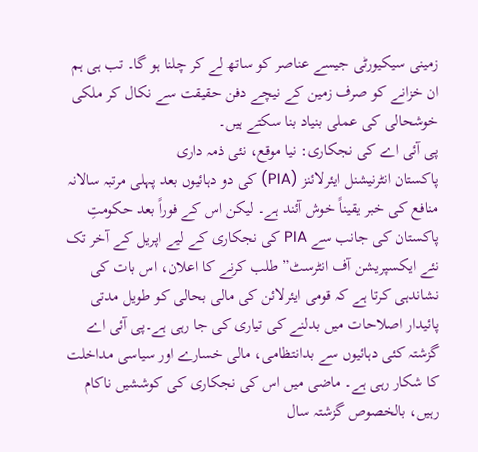زمینی سیکیورٹی جیسے عناصر کو ساتھ لے کر چلنا ہو گا۔ تب ہی ہم ان خزانے کو صرف زمین کے نیچے دفن حقیقت سے نکال کر ملکی خوشحالی کی عملی بنیاد بنا سکتے ہیں۔
پی آئی اے کی نجکاری: نیا موقع، نئی ذمہ داری
پاکستان انٹرنیشنل ایئرلائنز (PIA) کی دو دہائیوں بعد پہلی مرتبہ سالانہ منافع کی خبر یقیناً خوش آئند ہے۔ لیکن اس کے فوراً بعد حکومتِ پاکستان کی جانب سے PIA کی نجکاری کے لیے اپریل کے آخر تک نئے ایکسپریشن آف انٹرسٹ” طلب کرنے کا اعلان، اس بات کی نشاندہی کرتا ہے کہ قومی ایئرلائن کی مالی بحالی کو طویل مدتی پائیدار اصلاحات میں بدلنے کی تیاری کی جا رہی ہے۔پی آئی اے گزشتہ کئی دہائیوں سے بدانتظامی، مالی خسارے اور سیاسی مداخلت کا شکار رہی ہے۔ ماضی میں اس کی نجکاری کی کوششیں ناکام رہیں، بالخصوص گزشتہ سال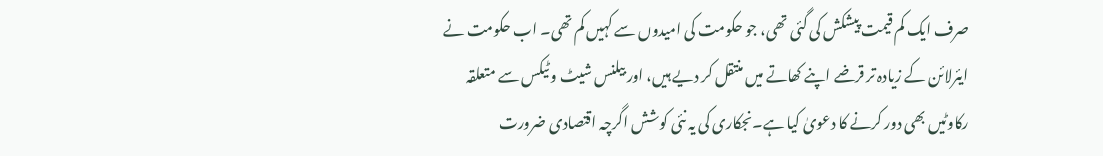صرف ایک کم قیمت پیشکش کی گئی تھی، جو حکومت کی امیدوں سے کہیں کم تھی۔ اب حکومت نے ایئرلائن کے زیادہ تر قرضے اپنے کھاتے میں منتقل کر دیے ہیں، اور بیلنس شیٹ و ٹیکس سے متعلقہ رکاوٹیں بھی دور کرنے کا دعویٰ کیا ہے۔نجکاری کی یہ نئی کوشش اگرچہ اقتصادی ضرورت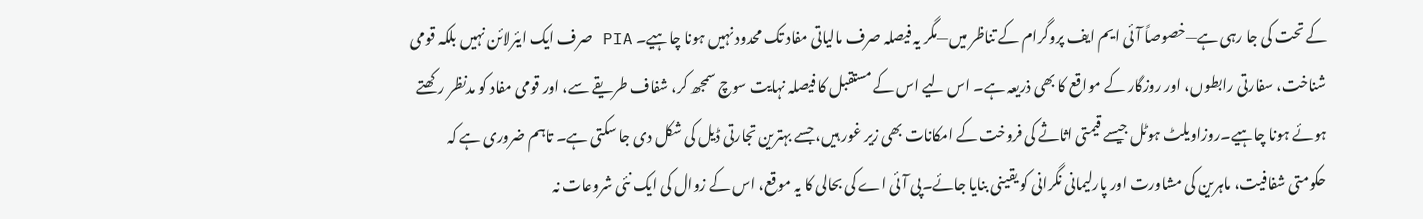کے تحت کی جا رہی ہے—خصوصاً آئی ایم ایف پروگرام کے تناظر میں—مگر یہ فیصلہ صرف مالیاتی مفاد تک محدود نہیں ہونا چاہیے۔ PIA صرف ایک ایئرلائن نہیں بلکہ قومی شناخت، سفارتی رابطوں، اور روزگار کے مواقع کا بھی ذریعہ ہے۔ اس لیے اس کے مستقبل کا فیصلہ نہایت سوچ سمجھ کر، شفاف طریقے سے، اور قومی مفاد کو مدنظر رکھتے ہوئے ہونا چاہیے۔روزاویلٹ ہوٹل جیسے قیمتی اثاثے کی فروخت کے امکانات بھی زیر غور ہیں، جسے بہترین تجارتی ڈیل کی شکل دی جا سکتی ہے۔ تاہم ضروری ہے کہ حکومتی شفافیت، ماہرین کی مشاورت اور پارلیمانی نگرانی کو یقینی بنایا جائے۔پی آئی اے کی بحالی کا یہ موقع، اس کے زوال کی ایک نئی شروعات نہ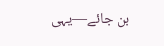بن جائے—یہی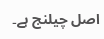اصل چیلنج ہے۔